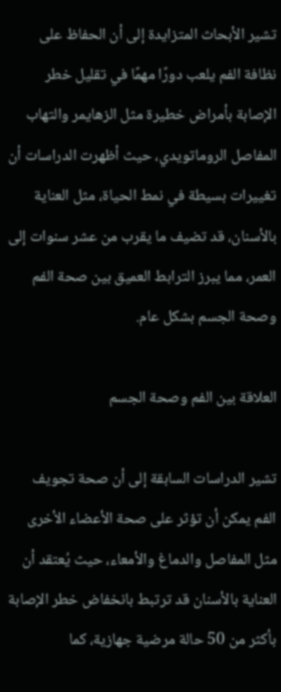تشير الأبحاث المتزايدة إلى أن الحفاظ على نظافة الفم يلعب دورًا مهمًا في تقليل خطر الإصابة بأمراض خطيرة مثل الزهايمر والتهاب المفاصل الروماتويدي، حيث أظهرت الدراسات أن تغييرات بسيطة في نمط الحياة، مثل العناية بالأسنان، قد تضيف ما يقرب من عشر سنوات إلى العمر، مما يبرز الترابط العميق بين صحة الفم وصحة الجسم بشكل عام.

العلاقة بين الفم وصحة الجسم

تشير الدراسات السابقة إلى أن صحة تجويف الفم يمكن أن تؤثر على صحة الأعضاء الأخرى مثل المفاصل والدماغ والأمعاء، حيث يُعتقد أن العناية بالأسنان قد ترتبط بانخفاض خطر الإصابة بأكثر من 50 حالة مرضية جهازية، كما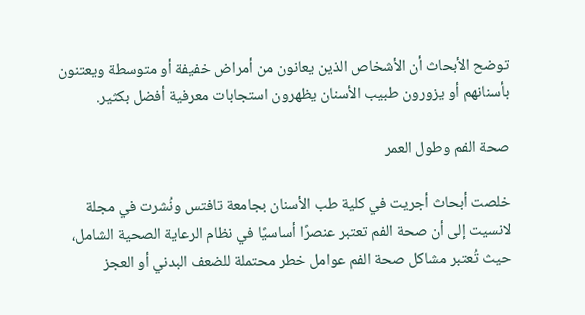توضح الأبحاث أن الأشخاص الذين يعانون من أمراض خفيفة أو متوسطة ويعتنون بأسنانهم أو يزورون طبيب الأسنان يظهرون استجابات معرفية أفضل بكثير.

صحة الفم وطول العمر

خلصت أبحاث أجريت في كلية طب الأسنان بجامعة تافتس ونُشرت في مجلة لانسيت إلى أن صحة الفم تعتبر عنصرًا أساسيًا في نظام الرعاية الصحية الشامل، حيث تُعتبر مشاكل صحة الفم عوامل خطر محتملة للضعف البدني أو العجز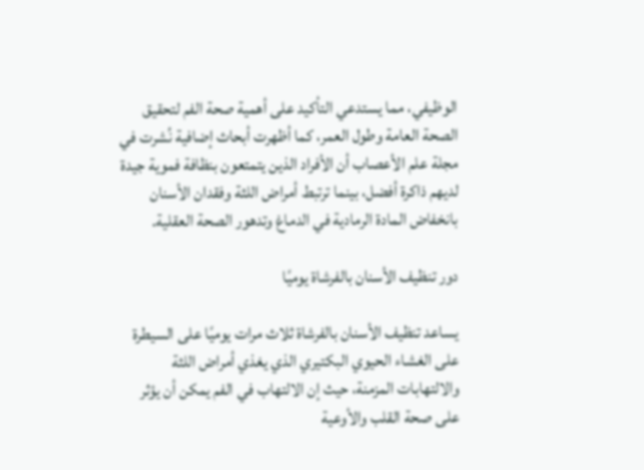الوظيفي، مما يستدعي التأكيد على أهمية صحة الفم لتحقيق الصحة العامة وطول العمر، كما أظهرت أبحاث إضافية نُشرت في مجلة علم الأعصاب أن الأفراد الذين يتمتعون بنظافة فموية جيدة لديهم ذاكرة أفضل، بينما ترتبط أمراض اللثة وفقدان الأسنان بانخفاض المادة الرمادية في الدماغ وتدهور الصحة العقلية.

دور تنظيف الأسنان بالفرشاة يوميًا

يساعد تنظيف الأسنان بالفرشاة ثلاث مرات يوميًا على السيطرة على الغشاء الحيوي البكتيري الذي يغذي أمراض اللثة والالتهابات المزمنة، حيث إن الالتهاب في الفم يمكن أن يؤثر على صحة القلب والأوعية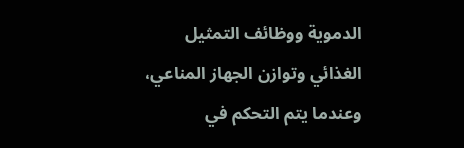الدموية ووظائف التمثيل الغذائي وتوازن الجهاز المناعي، وعندما يتم التحكم في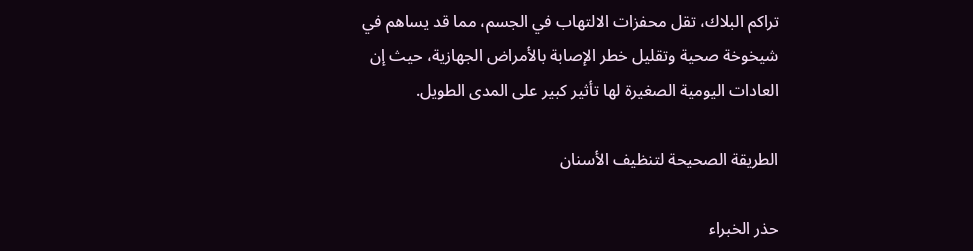تراكم البلاك، تقل محفزات الالتهاب في الجسم، مما قد يساهم في شيخوخة صحية وتقليل خطر الإصابة بالأمراض الجهازية، حيث إن العادات اليومية الصغيرة لها تأثير كبير على المدى الطويل.

الطريقة الصحيحة لتنظيف الأسنان

حذر الخبراء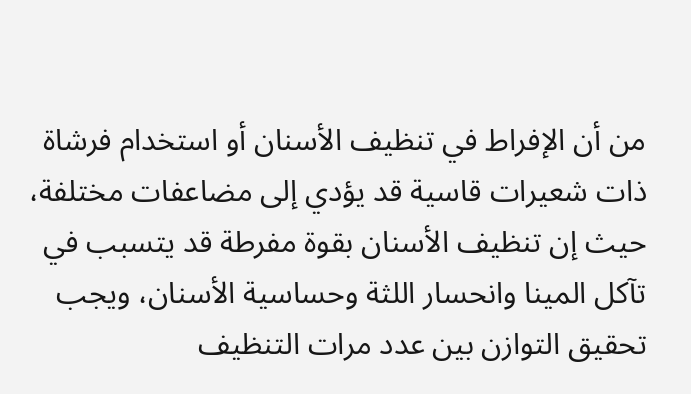من أن الإفراط في تنظيف الأسنان أو استخدام فرشاة ذات شعيرات قاسية قد يؤدي إلى مضاعفات مختلفة، حيث إن تنظيف الأسنان بقوة مفرطة قد يتسبب في تآكل المينا وانحسار اللثة وحساسية الأسنان، ويجب تحقيق التوازن بين عدد مرات التنظيف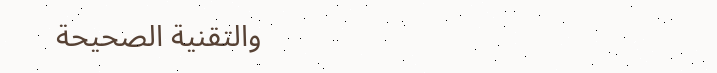والتقنية الصحيحة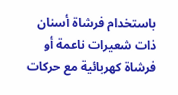باستخدام فرشاة أسنان ذات شعيرات ناعمة أو فرشاة كهربائية مع حركات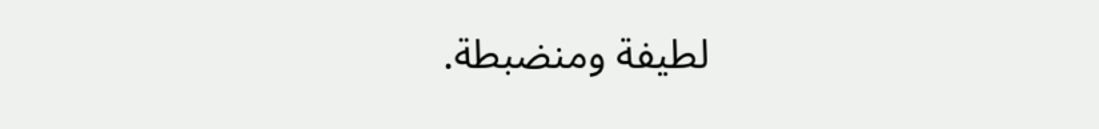لطيفة ومنضبطة.